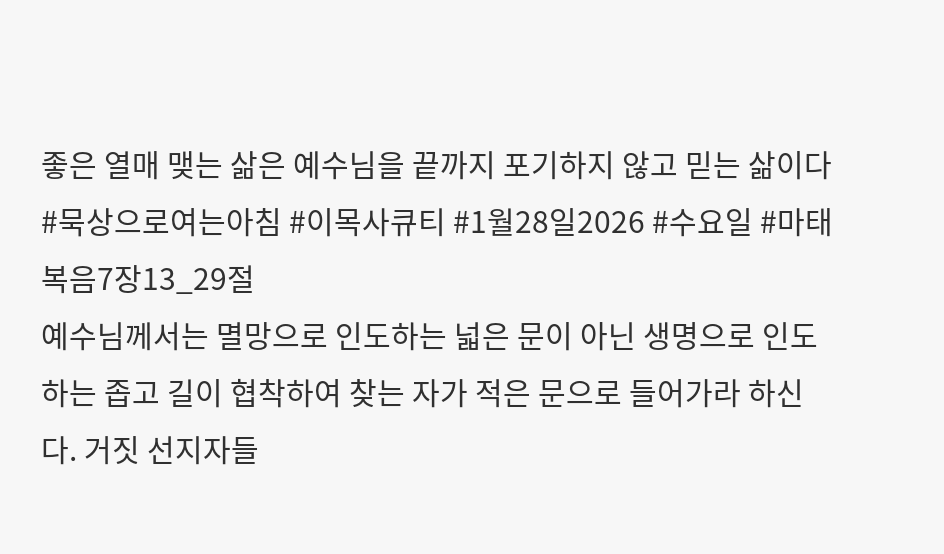좋은 열매 맺는 삶은 예수님을 끝까지 포기하지 않고 믿는 삶이다
#묵상으로여는아침 #이목사큐티 #1월28일2026 #수요일 #마태복음7장13_29절
예수님께서는 멸망으로 인도하는 넓은 문이 아닌 생명으로 인도하는 좁고 길이 협착하여 찾는 자가 적은 문으로 들어가라 하신다. 거짓 선지자들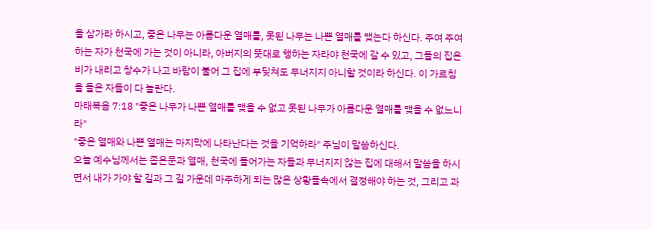을 삼가라 하시고, 좋은 나무는 아름다운 열매를, 못된 나무는 나쁜 열매를 맺는다 하신다. 주여 주여 하는 자가 천국에 가는 것이 아니라, 아버지의 뜻대로 행하는 자라야 천국에 갈 수 있고, 그들의 집은 비가 내리고 창수가 나고 바람이 불어 그 집에 부딪쳐도 무너지지 아니할 것이라 하신다. 이 가르침을 들은 자들이 다 놀란다.
마태복음 7:18 "좋은 나무가 나쁜 열매를 맺을 수 없고 못된 나무가 아름다운 열매를 맺을 수 없느니라"
"좋은 열매와 나쁜 열매는 마지막에 나타난다는 것을 기억하라" 주님이 말씀하신다.
오늘 예수님께서는 좁은문과 열매, 천국에 들어가는 자들과 무너지지 않는 집에 대해서 말씀을 하시면서 내가 가야 할 길과 그 길 가운데 마주하게 되는 많은 상황들속에서 결정해야 하는 것, 그리고 과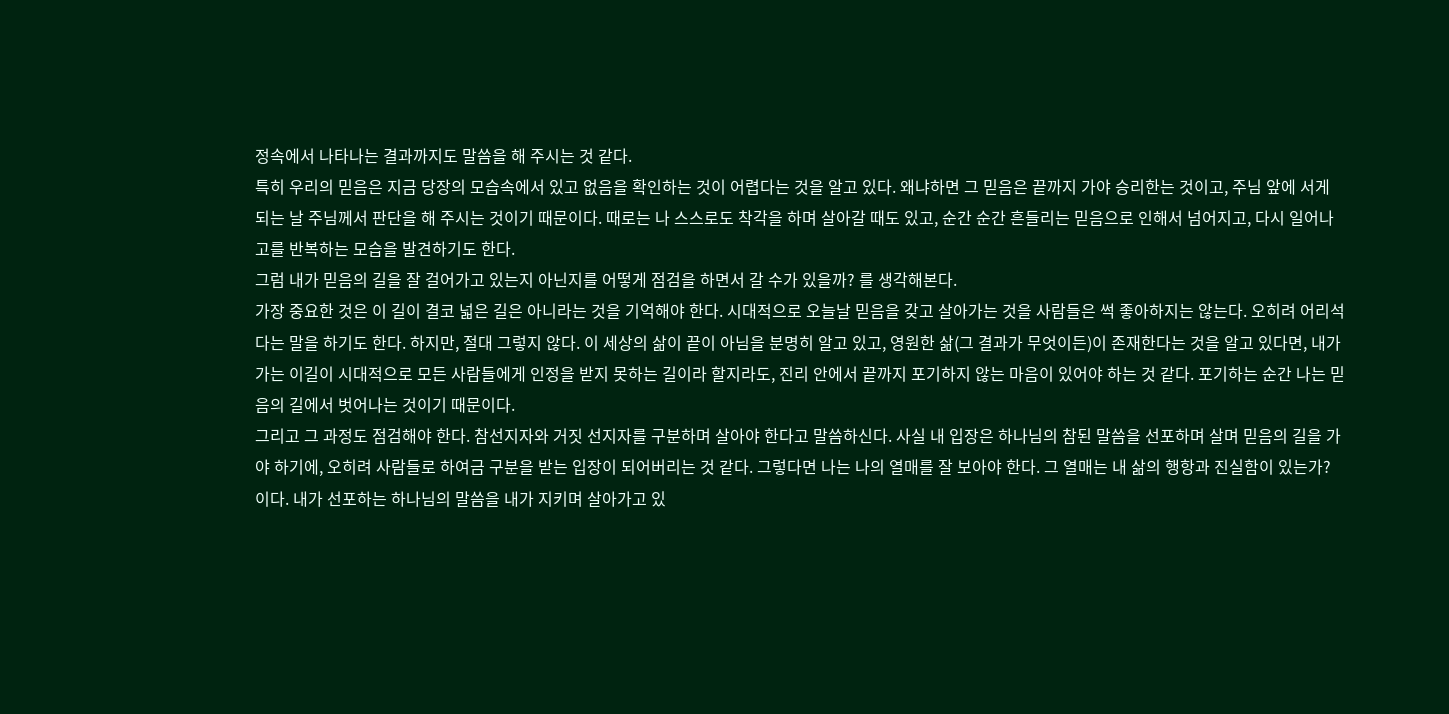정속에서 나타나는 결과까지도 말씀을 해 주시는 것 같다.
특히 우리의 믿음은 지금 당장의 모습속에서 있고 없음을 확인하는 것이 어렵다는 것을 알고 있다. 왜냐하면 그 믿음은 끝까지 가야 승리한는 것이고, 주님 앞에 서게 되는 날 주님께서 판단을 해 주시는 것이기 때문이다. 때로는 나 스스로도 착각을 하며 살아갈 때도 있고, 순간 순간 흔들리는 믿음으로 인해서 넘어지고, 다시 일어나고를 반복하는 모습을 발견하기도 한다.
그럼 내가 믿음의 길을 잘 걸어가고 있는지 아닌지를 어떻게 점검을 하면서 갈 수가 있을까? 를 생각해본다.
가장 중요한 것은 이 길이 결코 넓은 길은 아니라는 것을 기억해야 한다. 시대적으로 오늘날 믿음을 갖고 살아가는 것을 사람들은 썩 좋아하지는 않는다. 오히려 어리석다는 말을 하기도 한다. 하지만, 절대 그렇지 않다. 이 세상의 삶이 끝이 아님을 분명히 알고 있고, 영원한 삶(그 결과가 무엇이든)이 존재한다는 것을 알고 있다면, 내가 가는 이길이 시대적으로 모든 사람들에게 인정을 받지 못하는 길이라 할지라도, 진리 안에서 끝까지 포기하지 않는 마음이 있어야 하는 것 같다. 포기하는 순간 나는 믿음의 길에서 벗어나는 것이기 때문이다.
그리고 그 과정도 점검해야 한다. 참선지자와 거짓 선지자를 구분하며 살아야 한다고 말씀하신다. 사실 내 입장은 하나님의 참된 말씀을 선포하며 살며 믿음의 길을 가야 하기에, 오히려 사람들로 하여금 구분을 받는 입장이 되어버리는 것 같다. 그렇다면 나는 나의 열매를 잘 보아야 한다. 그 열매는 내 삶의 행항과 진실함이 있는가? 이다. 내가 선포하는 하나님의 말씀을 내가 지키며 살아가고 있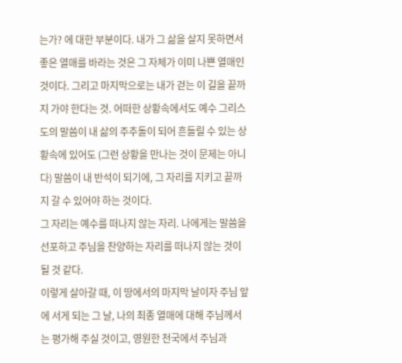는가? 에 대한 부분이다. 내가 그 삶을 살지 못하면서 좋은 열매를 바라는 것은 그 자체가 이미 나쁜 열매인 것이다. 그리고 마지막으로는 내가 걷는 이 길을 끝까지 가야 한다는 것. 어떠한 상황속에서도 예수 그리스도의 말씀이 내 삶의 주추돌이 되어 흔들릴 수 있는 상황속에 있어도 (그런 상황을 만나는 것이 문제는 아니다) 말씀이 내 반석이 되기에, 그 자리를 지키고 끝까지 갈 수 있어야 하는 것이다.
그 자리는 예수를 떠나지 않는 자리. 나에게는 말씀을 선포하고 주님을 찬양하는 자리를 떠나지 않는 것이 될 것 같다.
이렇게 살아갈 때, 이 땅에서의 마지막 날이자 주님 앞에 서게 되는 그 날, 나의 최종 열매에 대해 주님께서는 평가해 주실 것이고, 영원한 천국에서 주님과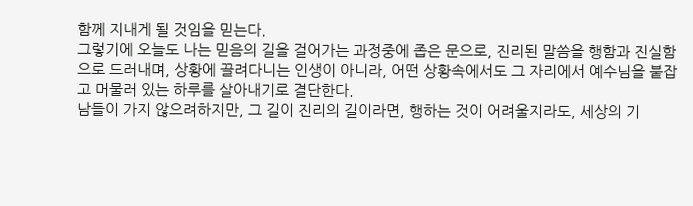함께 지내게 될 것임을 믿는다.
그렇기에 오늘도 나는 믿음의 길을 걸어가는 과정중에 좁은 문으로, 진리된 말씀을 행함과 진실함으로 드러내며, 상황에 끌려다니는 인생이 아니라, 어떤 상황속에서도 그 자리에서 예수님을 붙잡고 머물러 있는 하루를 살아내기로 결단한다.
남들이 가지 않으려하지만, 그 길이 진리의 길이라면, 행하는 것이 어려울지라도, 세상의 기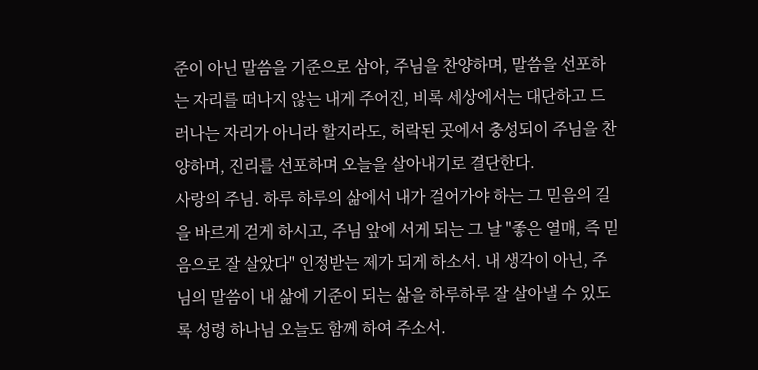준이 아닌 말씀을 기준으로 삼아, 주님을 찬양하며, 말씀을 선포하는 자리를 떠나지 않는 내게 주어진, 비록 세상에서는 대단하고 드러나는 자리가 아니라 할지라도, 허락된 곳에서 충성되이 주님을 찬양하며, 진리를 선포하며 오늘을 살아내기로 결단한다.
사랑의 주님. 하루 하루의 삶에서 내가 걸어가야 하는 그 믿음의 길을 바르게 걷게 하시고, 주님 앞에 서게 되는 그 날 "좋은 열매, 즉 믿음으로 잘 살았다" 인정받는 제가 되게 하소서. 내 생각이 아닌, 주님의 말씀이 내 삶에 기준이 되는 삶을 하루하루 잘 살아낼 수 있도록 성령 하나님 오늘도 함께 하여 주소서.